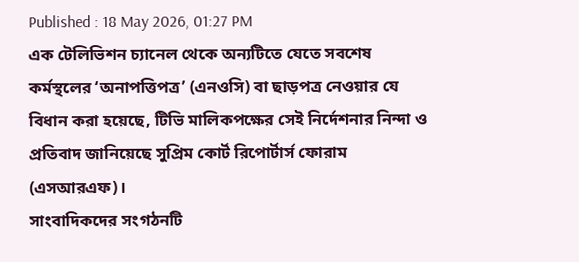Published : 18 May 2026, 01:27 PM
এক টেলিভিশন চ্যানেল থেকে অন্যটিতে যেতে সবশেষ কর্মস্থলের ‘অনাপত্তিপত্র’ (এনওসি) বা ছাড়পত্র নেওয়ার যে বিধান করা হয়েছে, টিভি মালিকপক্ষের সেই নির্দেশনার নিন্দা ও প্রতিবাদ জানিয়েছে সুপ্রিম কোর্ট রিপোর্টার্স ফোরাম (এসআরএফ)।
সাংবাদিকদের সংগঠনটি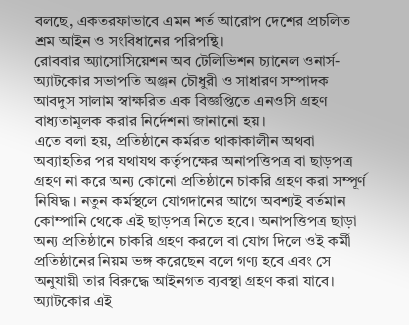বলছে, একতরফাভাবে এমন শর্ত আরোপ দেশের প্রচলিত শ্রম আইন ও সংবিধানের পরিপন্থি।
রোববার অ্যাসোসিয়েশন অব টেলিভিশন চ্যানেল ওনার্স-অ্যাটকোর সভাপতি অঞ্জন চৌধুরী ও সাধারণ সম্পাদক আবদুস সালাম স্বাক্ষরিত এক বিজ্ঞপ্তিতে এনওসি গ্রহণ বাধ্যতামূলক করার নির্দেশনা জানানো হয়।
এতে বলা হয়, প্রতিষ্ঠানে কর্মরত থাকাকালীন অথবা অব্যাহতির পর যথাযথ কর্তৃপক্ষের অনাপত্তিপত্র বা ছাড়পত্র গ্রহণ না করে অন্য কোনো প্রতিষ্ঠানে চাকরি গ্রহণ করা সম্পূর্ণ নিষিদ্ধ। নতুন কর্মস্থলে যোগদানের আগে অবশ্যই বর্তমান কোম্পানি থেকে এই ছাড়পত্র নিতে হবে। অনাপত্তিপত্র ছাড়া অন্য প্রতিষ্ঠানে চাকরি গ্রহণ করলে বা যোগ দিলে ওই কর্মী প্রতিষ্ঠানের নিয়ম ভঙ্গ করেছেন বলে গণ্য হবে এবং সে অনুযায়ী তার বিরুদ্ধে আইনগত ব্যবস্থা গ্রহণ করা যাবে।
অ্যাটকোর এই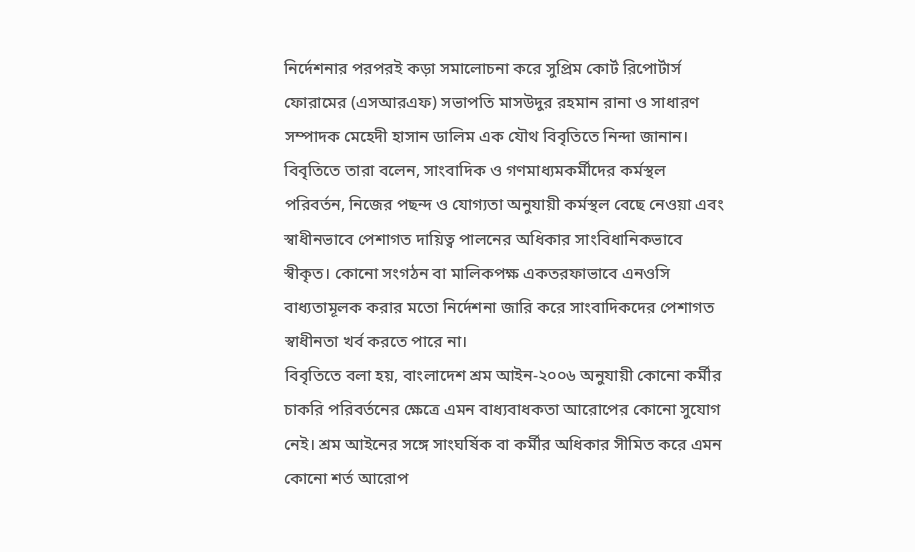নির্দেশনার পরপরই কড়া সমালোচনা করে সুপ্রিম কোর্ট রিপোর্টার্স ফোরামের (এসআরএফ) সভাপতি মাসউদুর রহমান রানা ও সাধারণ সম্পাদক মেহেদী হাসান ডালিম এক যৌথ বিবৃতিতে নিন্দা জানান।
বিবৃতিতে তারা বলেন, সাংবাদিক ও গণমাধ্যমকর্মীদের কর্মস্থল পরিবর্তন, নিজের পছন্দ ও যোগ্যতা অনুযায়ী কর্মস্থল বেছে নেওয়া এবং স্বাধীনভাবে পেশাগত দায়িত্ব পালনের অধিকার সাংবিধানিকভাবে স্বীকৃত। কোনো সংগঠন বা মালিকপক্ষ একতরফাভাবে এনওসি বাধ্যতামূলক করার মতো নির্দেশনা জারি করে সাংবাদিকদের পেশাগত স্বাধীনতা খর্ব করতে পারে না।
বিবৃতিতে বলা হয়, বাংলাদেশ শ্রম আইন-২০০৬ অনুযায়ী কোনো কর্মীর চাকরি পরিবর্তনের ক্ষেত্রে এমন বাধ্যবাধকতা আরোপের কোনো সুযোগ নেই। শ্রম আইনের সঙ্গে সাংঘর্ষিক বা কর্মীর অধিকার সীমিত করে এমন কোনো শর্ত আরোপ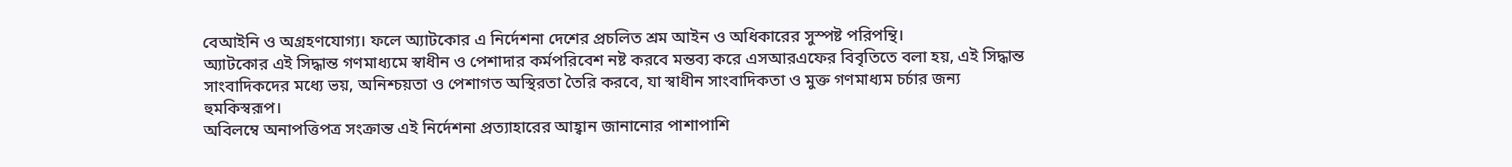বেআইনি ও অগ্রহণযোগ্য। ফলে অ্যাটকোর এ নির্দেশনা দেশের প্রচলিত শ্রম আইন ও অধিকারের সুস্পষ্ট পরিপন্থি।
অ্যাটকোর এই সিদ্ধান্ত গণমাধ্যমে স্বাধীন ও পেশাদার কর্মপরিবেশ নষ্ট করবে মন্তব্য করে এসআরএফের বিবৃতিতে বলা হয়, এই সিদ্ধান্ত সাংবাদিকদের মধ্যে ভয়, অনিশ্চয়তা ও পেশাগত অস্থিরতা তৈরি করবে, যা স্বাধীন সাংবাদিকতা ও মুক্ত গণমাধ্যম চর্চার জন্য হুমকিস্বরূপ।
অবিলম্বে অনাপত্তিপত্র সংক্রান্ত এই নির্দেশনা প্রত্যাহারের আহ্বান জানানোর পাশাপাশি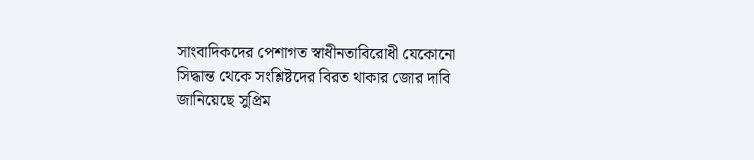সাংবাদিকদের পেশাগত স্বাধীনতাবিরোধী যেকোনো সিদ্ধান্ত থেকে সংশ্লিষ্টদের বিরত থাকার জোর দাবি জানিয়েছে সুপ্রিম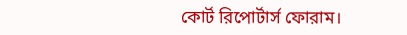কোর্ট রিপোর্টার্স ফোরাম।